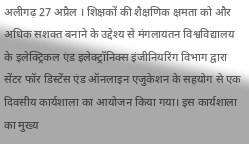अलीगढ़ 27 अप्रैल । शिक्षकों की शैक्षणिक क्षमता को और अधिक सशक्त बनाने के उद्देश्य से मंगलायतन विश्वविद्यालय के इलेक्ट्रिकल एंड इलेक्ट्रॉनिक्स इंजीनियरिंग विभाग द्वारा सेंटर फॉर डिस्टेंस एंड ऑनलाइन एजुकेशन के सहयोग से एक दिवसीय कार्यशाला का आयोजन किया गया। इस कार्यशाला का मुख्य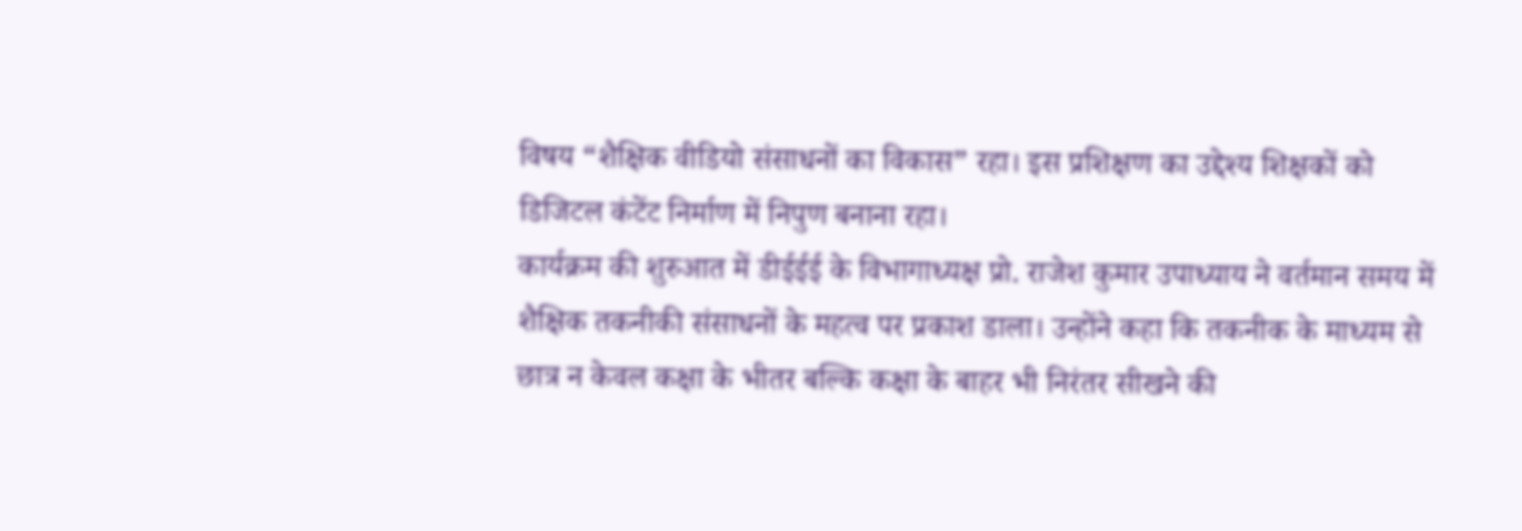विषय “शैक्षिक वीडियो संसाधनों का विकास” रहा। इस प्रशिक्षण का उद्देश्य शिक्षकों को डिजिटल कंटेंट निर्माण में निपुण बनाना रहा।
कार्यक्रम की शुरुआत में डीईईई के विभागाध्यक्ष प्रो. राजेश कुमार उपाध्याय ने वर्तमान समय में शैक्षिक तकनीकी संसाधनों के महत्व पर प्रकाश डाला। उन्होंने कहा कि तकनीक के माध्यम से छात्र न केवल कक्षा के भीतर बल्कि कक्षा के बाहर भी निरंतर सीखने की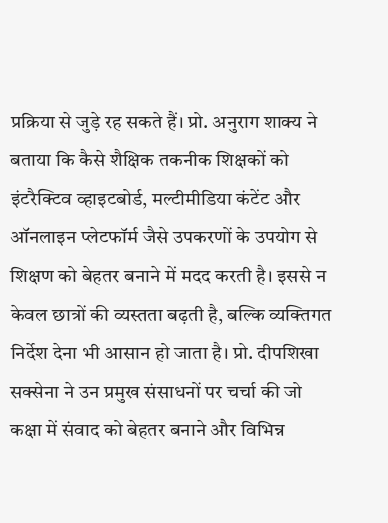प्रक्रिया से जुड़े रह सकते हैं। प्रो. अनुराग शाक्य ने बताया कि कैसे शैक्षिक तकनीक शिक्षकों को इंटरैक्टिव व्हाइटबोर्ड, मल्टीमीडिया कंटेंट और ऑनलाइन प्लेटफॉर्म जैसे उपकरणों के उपयोग से शिक्षण को बेहतर बनाने में मदद करती है। इससे न केवल छात्रों की व्यस्तता बढ़ती है, बल्कि व्यक्तिगत निर्देश देना भी आसान हो जाता है। प्रो. दीपशिखा सक्सेना ने उन प्रमुख संसाधनों पर चर्चा की जो कक्षा में संवाद को बेहतर बनाने और विभिन्न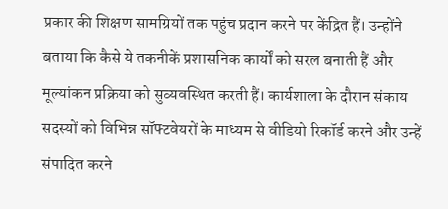प्रकार की शिक्षण सामग्रियों तक पहुंच प्रदान करने पर केंद्रित हैं। उन्होंने बताया कि कैसे ये तकनीकें प्रशासनिक कार्यों को सरल बनाती हैं और मूल्यांकन प्रक्रिया को सुव्यवस्थित करती हैं। कार्यशाला के दौरान संकाय सदस्यों को विभिन्न सॉफ्टवेयरों के माध्यम से वीडियो रिकॉर्ड करने और उन्हें संपादित करने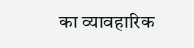का व्यावहारिक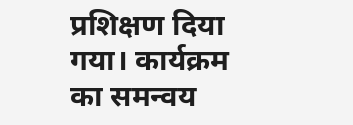प्रशिक्षण दिया गया। कार्यक्रम का समन्वय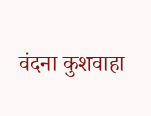वंदना कुशवाहा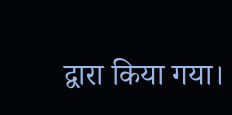द्वारा किया गया।